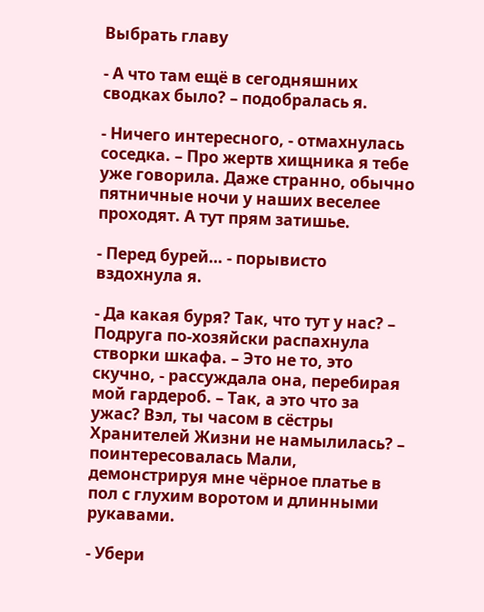Выбрать главу

- А что там ещё в сегодняшних сводках было? – подобралась я.

- Ничего интересного, - отмахнулась соседка. – Про жертв хищника я тебе уже говорила. Даже странно, обычно пятничные ночи у наших веселее проходят. А тут прям затишье.

- Перед бурей… - порывисто вздохнула я.

- Да какая буря? Так, что тут у нас? – Подруга по-хозяйски распахнула створки шкафа. – Это не то, это скучно, - рассуждала она, перебирая мой гардероб. – Так, а это что за ужас? Вэл, ты часом в сёстры Хранителей Жизни не намылилась? – поинтересовалась Мали, демонстрируя мне чёрное платье в пол с глухим воротом и длинными рукавами.

- Убери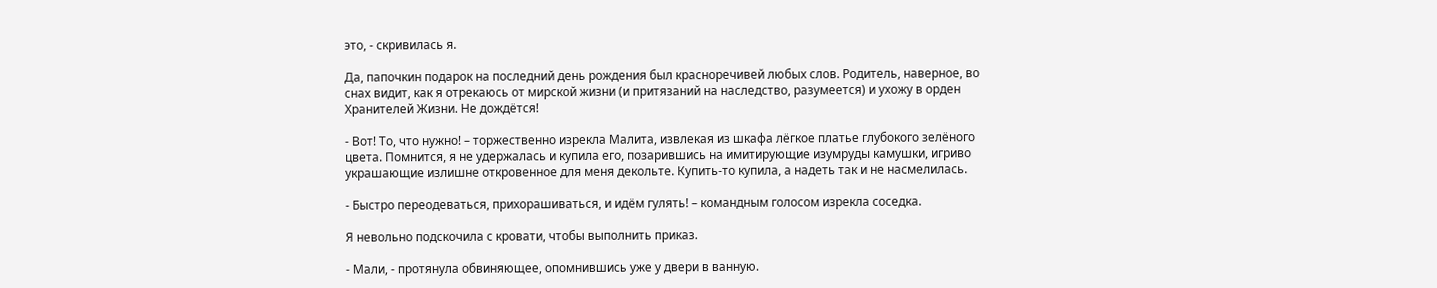это, - скривилась я.

Да, папочкин подарок на последний день рождения был красноречивей любых слов. Родитель, наверное, во снах видит, как я отрекаюсь от мирской жизни (и притязаний на наследство, разумеется) и ухожу в орден Хранителей Жизни. Не дождётся!

- Вот! То, что нужно! – торжественно изрекла Малита, извлекая из шкафа лёгкое платье глубокого зелёного цвета. Помнится, я не удержалась и купила его, позарившись на имитирующие изумруды камушки, игриво украшающие излишне откровенное для меня декольте. Купить-то купила, а надеть так и не насмелилась.

- Быстро переодеваться, прихорашиваться, и идём гулять! – командным голосом изрекла соседка.

Я невольно подскочила с кровати, чтобы выполнить приказ.

- Мали, - протянула обвиняющее, опомнившись уже у двери в ванную.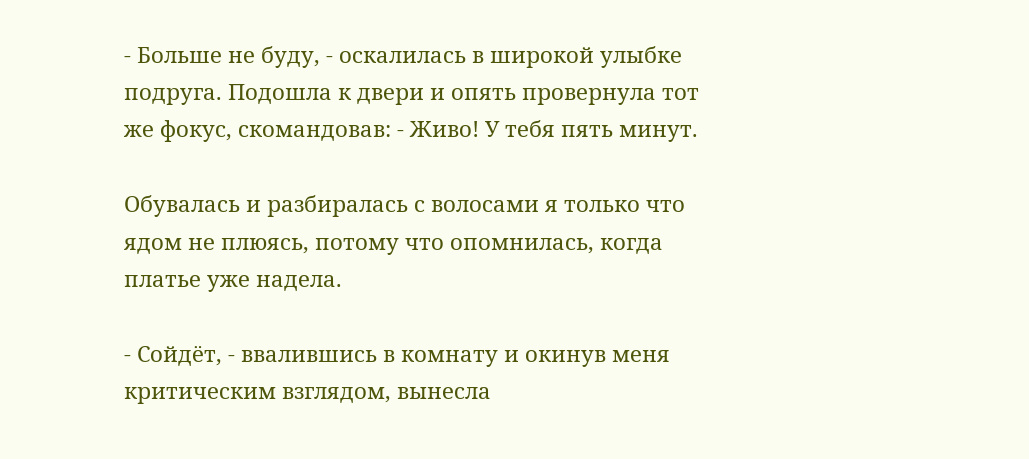- Больше не буду, - оскалилась в широкой улыбке подруга. Подошла к двери и опять провернула тот же фокус, скомандовав: - Живо! У тебя пять минут.

Обувалась и разбиралась с волосами я только что ядом не плюясь, потому что опомнилась, когда платье уже надела.

- Сойдёт, - ввалившись в комнату и окинув меня критическим взглядом, вынесла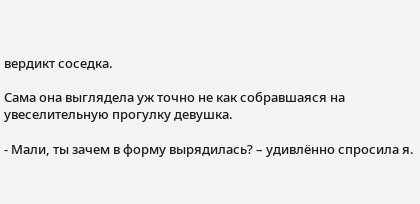вердикт соседка.

Сама она выглядела уж точно не как собравшаяся на увеселительную прогулку девушка.

- Мали, ты зачем в форму вырядилась? – удивлённо спросила я.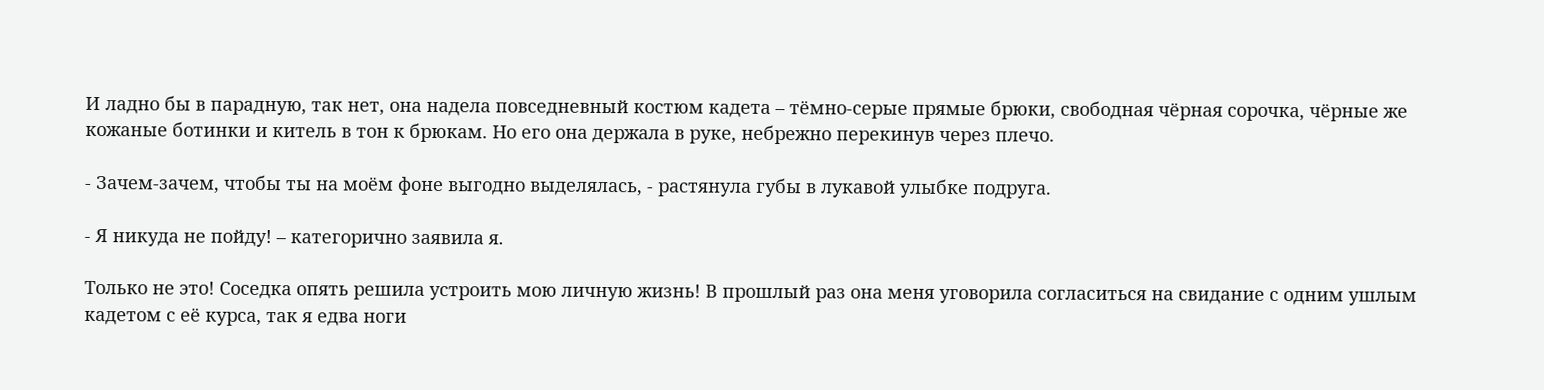И ладно бы в парадную, так нет, она надела повседневный костюм кадета – тёмно-серые прямые брюки, свободная чёрная сорочка, чёрные же кожаные ботинки и китель в тон к брюкам. Но его она держала в руке, небрежно перекинув через плечо.

- Зачем-зачем, чтобы ты на моём фоне выгодно выделялась, - растянула губы в лукавой улыбке подруга.

- Я никуда не пойду! – категорично заявила я.

Только не это! Соседка опять решила устроить мою личную жизнь! В прошлый раз она меня уговорила согласиться на свидание с одним ушлым кадетом с её курса, так я едва ноги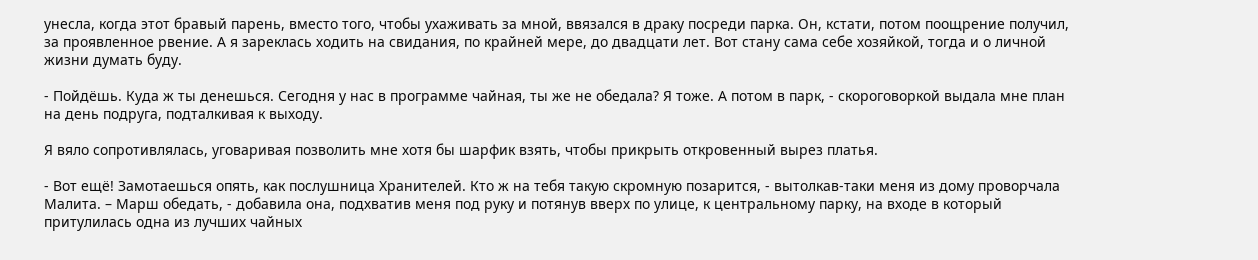унесла, когда этот бравый парень, вместо того, чтобы ухаживать за мной, ввязался в драку посреди парка. Он, кстати, потом поощрение получил, за проявленное рвение. А я зареклась ходить на свидания, по крайней мере, до двадцати лет. Вот стану сама себе хозяйкой, тогда и о личной жизни думать буду.

- Пойдёшь. Куда ж ты денешься. Сегодня у нас в программе чайная, ты же не обедала? Я тоже. А потом в парк, - скороговоркой выдала мне план на день подруга, подталкивая к выходу.

Я вяло сопротивлялась, уговаривая позволить мне хотя бы шарфик взять, чтобы прикрыть откровенный вырез платья.

- Вот ещё! Замотаешься опять, как послушница Хранителей. Кто ж на тебя такую скромную позарится, - вытолкав-таки меня из дому проворчала Малита. – Марш обедать, - добавила она, подхватив меня под руку и потянув вверх по улице, к центральному парку, на входе в который притулилась одна из лучших чайных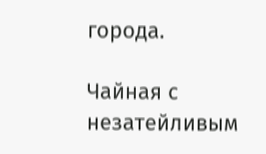города.

Чайная с незатейливым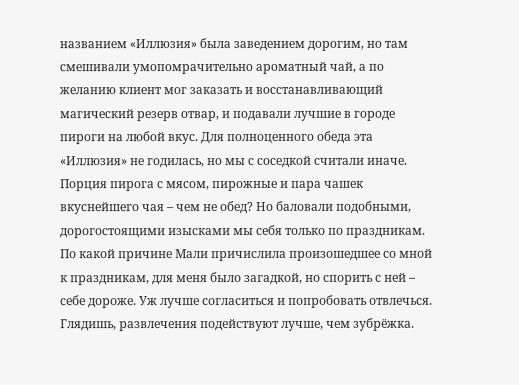названием «Иллюзия» была заведением дорогим, но там смешивали умопомрачительно ароматный чай, а по желанию клиент мог заказать и восстанавливающий магический резерв отвар, и подавали лучшие в городе пироги на любой вкус. Для полноценного обеда эта «Иллюзия» не годилась, но мы с соседкой считали иначе. Порция пирога с мясом, пирожные и пара чашек вкуснейшего чая – чем не обед? Но баловали подобными, дорогостоящими изысками мы себя только по праздникам. По какой причине Мали причислила произошедшее со мной к праздникам, для меня было загадкой, но спорить с ней – себе дороже. Уж лучше согласиться и попробовать отвлечься. Глядишь, развлечения подействуют лучше, чем зубрёжка.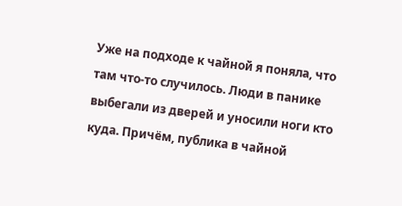Уже на подходе к чайной я поняла, что там что-то случилось. Люди в панике выбегали из дверей и уносили ноги кто куда. Причём, публика в чайной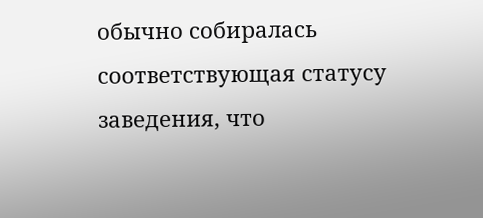обычно собиралась соответствующая статусу заведения, что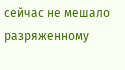сейчас не мешало разряженному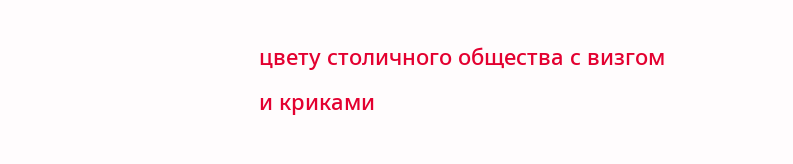цвету столичного общества с визгом и криками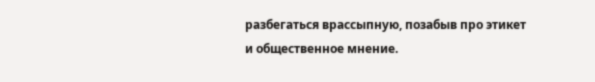разбегаться врассыпную, позабыв про этикет и общественное мнение.